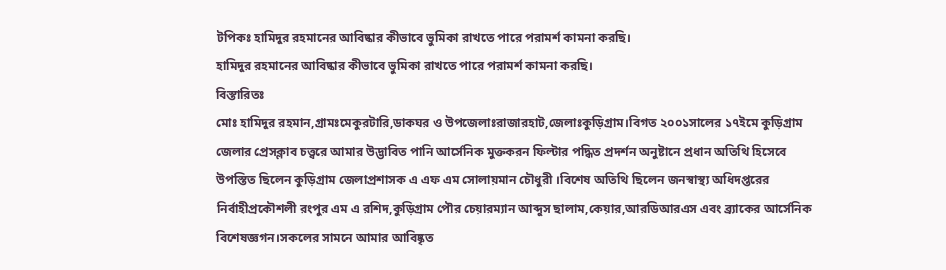টপিকঃ হামিদুর রহমানের আবিষ্কার কীভাবে ভুমিকা রাখতে পারে পরামর্শ কামনা করছি।
হামিদুর রহমানের আবিষ্কার কীভাবে ভুমিকা রাখতে পারে পরামর্শ কামনা করছি।
বিস্তারিতঃ
মোঃ হামিদুর রহমান,গ্রামঃমেকুরটারি,ডাকঘর ও উপজেলাঃরাজারহাট,জেলাঃকুড়িগ্রাম।বিগত ২০০১সালের ১৭ইমে কুড়িগ্রাম জেলার প্রেসক্লাব চত্ত্বরে আমার উদ্ভাবিত পানি আর্সেনিক মুক্তকরন ফিল্টার পদ্ধিত প্রদর্শন অনুষ্টানে প্রধান অতিথি হিসেবে উপস্তিত ছিলেন কুড়িগ্রাম জেলাপ্রশাসক এ এফ এম সোলায়মান চৌধুরী ।বিশেষ অতিথি ছিলেন জনস্বাস্থ্য অধিদপ্তরের নির্বাহীপ্রকৌশলী রংপুর এম এ রশিদ,কুড়িগ্রাম পৌর চেয়ারম্যান আব্দুস ছালাম,কেয়ার,আরডিআরএস এবং ব্র্যাকের আর্সেনিক বিশেষজ্ঞগন।সকলের সামনে আমার আবিষ্কৃত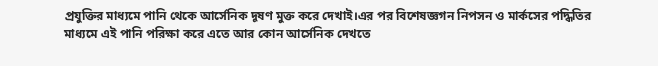প্রযুক্তির মাধ্যমে পানি থেকে আর্সেনিক দূষণ মুক্ত করে দেখাই।এর পর বিশেষজ্ঞগন নিপসন ও মার্কসের পদ্ধিতির মাধ্যমে এই পানি পরিক্ষা করে এতে আর কোন আর্সেনিক দেখতে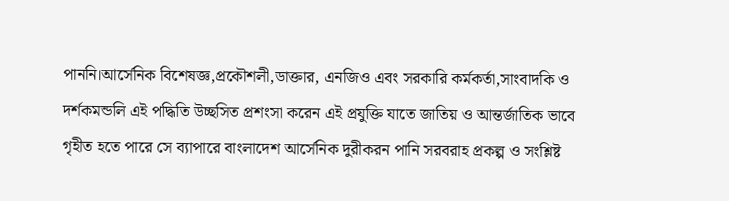পাননি।আর্সেনিক বিশেষজ্ঞ,প্রকৌশলী,ডাক্তার, এনজিও এবং সরকারি কর্মকর্তা,সাংবাদকি ও দর্শকমন্ডলি এই পদ্ধিতি উচ্ছসিত প্রশংসা করেন এই প্রযুক্তি যাতে জাতিয় ও আন্তর্জাতিক ভাবে গৃহীত হতে পারে সে ব্যাপারে বাংলাদেশ আর্সেনিক দুরীকরন পানি সরবরাহ প্রকল্প ও সংশ্লিষ্ট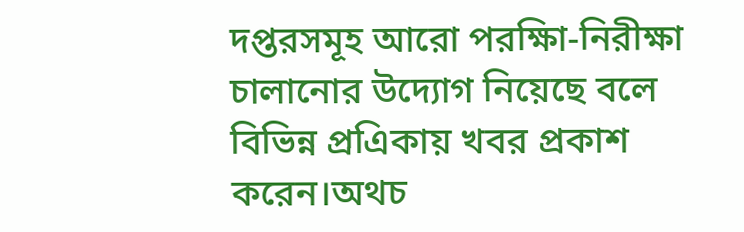দপ্তরসমূহ আরো পরক্ষিা-নিরীক্ষা চালানোর উদ্যোগ নিয়েছে বলে বিভিন্ন প্রএিকায় খবর প্রকাশ করেন।অথচ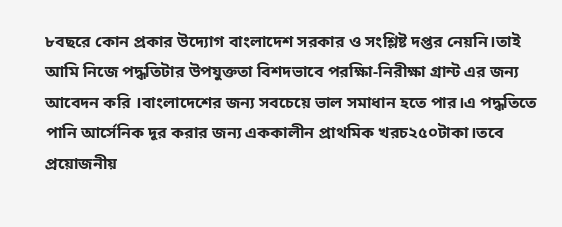৮বছরে কোন প্রকার উদ্যোগ বাংলাদেশ সরকার ও সংশ্লিষ্ট দপ্তর নেয়নি।তাই আমি নিজে পদ্ধতিটার উপযুক্ততা বিশদভাবে পরক্ষিা-নিরীক্ষা গ্রান্ট এর জন্য আবেদন করি ।বাংলাদেশের জন্য সবচেয়ে ভাল সমাধান হতে পার।এ পদ্ধতিতে পানি আর্সেনিক দূর করার জন্য এককালীন প্রাথমিক খরচ২৫০টাকা।তবে প্রয়োজনীয়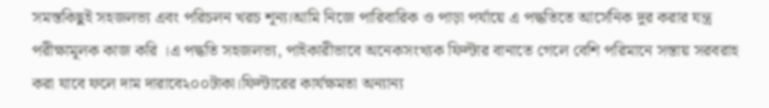সমস্তকিছুই সহজলভ্য এবং পরিচলন খরচ শূন্য।আমি নিজে পারিবারিক ও পাড়া পর্যায়ে এ পদ্ধতিতে আর্সেনিক দুর করার যন্ত্র পরীক্ষামূলক কাজ করি ।এ পদ্ধতি সহজলভ্য, পাইকারীভাবে অনেকসংখ্যক ফিল্টার বানাতে গেলে বেশি পরিমানে সস্তায় সরবরাহ করা যাবে ফলে দাম দারাবে২০০টাকা।ফিল্টারের কার্যক্ষমতা অন্যান্য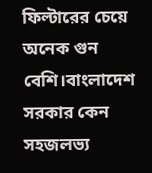ফিল্টারের চেয়ে অনেক গুন বেশি।বাংলাদেশ সরকার কেন সহজলভ্য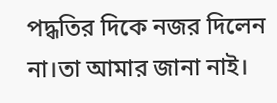পদ্ধতির দিকে নজর দিলেন না।তা আমার জানা নাই।